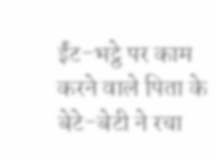ईंट-भट्ठे पर काम करने वाले पिता के बेटे-बेटी ने रचा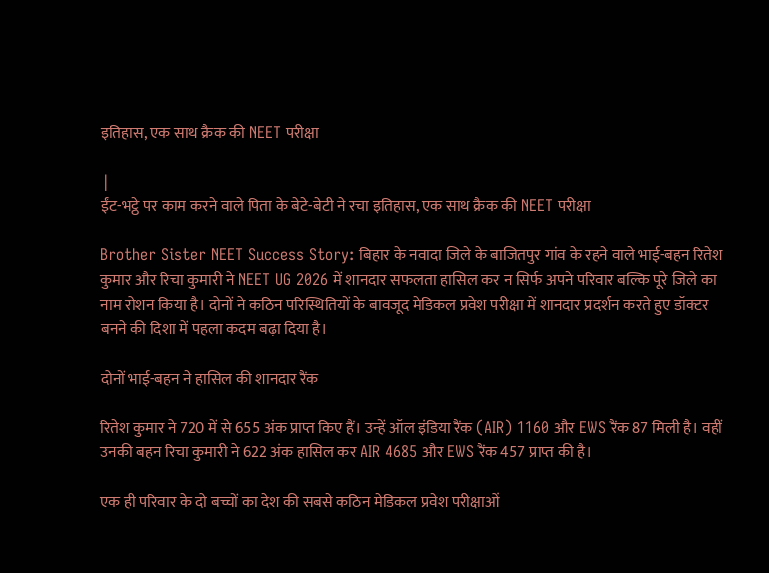इतिहास, एक साथ क्रैक की NEET परीक्षा

 |
ईंट-भट्ठे पर काम करने वाले पिता के बेटे-बेटी ने रचा इतिहास, एक साथ क्रैक की NEET परीक्षा

Brother Sister NEET Success Story: बिहार के नवादा जिले के बाजितपुर गांव के रहने वाले भाई-बहन रितेश कुमार और रिचा कुमारी ने NEET UG 2026 में शानदार सफलता हासिल कर न सिर्फ अपने परिवार बल्कि पूरे जिले का नाम रोशन किया है। दोनों ने कठिन परिस्थितियों के बावजूद मेडिकल प्रवेश परीक्षा में शानदार प्रदर्शन करते हुए डॉक्टर बनने की दिशा में पहला कदम बढ़ा दिया है।

दोनों भाई-बहन ने हासिल की शानदार रैंक

रितेश कुमार ने 720 में से 655 अंक प्राप्त किए हैं। उन्हें ऑल इंडिया रैंक (AIR) 1160 और EWS रैंक 87 मिली है। वहीं उनकी बहन रिचा कुमारी ने 622 अंक हासिल कर AIR 4685 और EWS रैंक 457 प्राप्त की है।

एक ही परिवार के दो बच्चों का देश की सबसे कठिन मेडिकल प्रवेश परीक्षाओं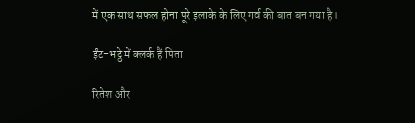में एक साथ सफल होना पूरे इलाके के लिए गर्व की बात बन गया है।

ईंट-भट्ठे में क्लर्क हैं पिता

रितेश और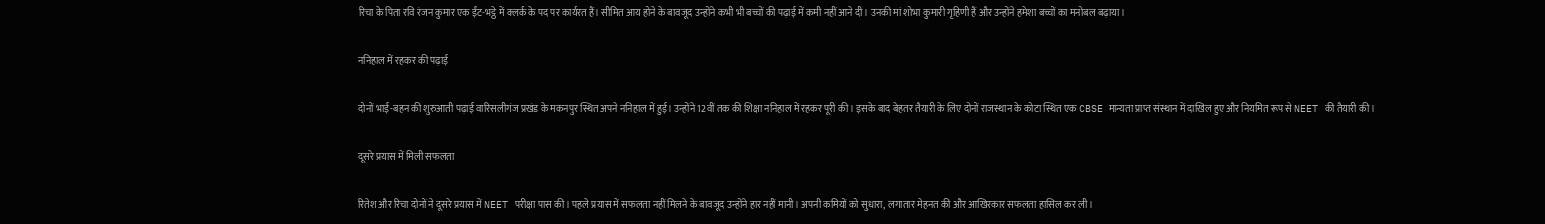रिचा के पिता रवि रंजन कुमार एक ईंट-भट्ठे में क्लर्क के पद पर कार्यरत हैं। सीमित आय होने के बावजूद उन्होंने कभी भी बच्चों की पढ़ाई में कमी नहीं आने दी। उनकी मां शोभा कुमारी गृहिणी हैं और उन्होंने हमेशा बच्चों का मनोबल बढ़ाया।

ननिहाल में रहकर की पढ़ाई

दोनों भाई-बहन की शुरुआती पढ़ाई वारिसलीगंज प्रखंड के मकनपुर स्थित अपने ननिहाल में हुई। उन्होंने 12वीं तक की शिक्षा ननिहाल में रहकर पूरी की। इसके बाद बेहतर तैयारी के लिए दोनों राजस्थान के कोटा स्थित एक CBSE मान्यता प्राप्त संस्थान में दाखिल हुए और नियमित रूप से NEET की तैयारी की।

दूसरे प्रयास में मिली सफलता

रितेश और रिचा दोनों ने दूसरे प्रयास में NEET परीक्षा पास की। पहले प्रयास में सफलता नहीं मिलने के बावजूद उन्होंने हार नहीं मानी। अपनी कमियों को सुधारा, लगातार मेहनत की और आखिरकार सफलता हासिल कर ली।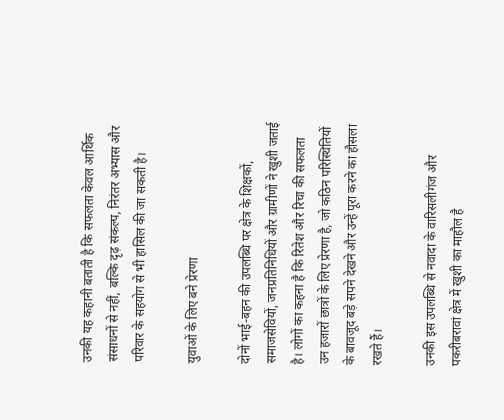उनकी यह कहानी बताती है कि सफलता केवल आर्थिक संसाधनों से नहीं, बल्कि दृढ़ संकल्प, निरंतर अभ्यास और परिवार के सहयोग से भी हासिल की जा सकती है।

युवाओं के लिए बने प्रेरणा

दोनों भाई-बहन की उपलब्धि पर क्षेत्र के शिक्षकों, समाजसेवियों, जनप्रतिनिधियों और ग्रामीणों ने खुशी जताई है। लोगों का कहना है कि रितेश और रिचा की सफलता उन हजारों छात्रों के लिए प्रेरणा है, जो कठिन परिस्थितियों के बावजूद बड़े सपने देखने और उन्हें पूरा करने का हौसला रखते हैं।

उनकी इस उपलब्धि से नवादा के वारिसलीगंज और पकरीबरावां क्षेत्र में खुशी का माहौल है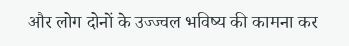और लोग दोनों के उज्ज्वल भविष्य की कामना कर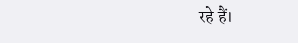रहे हैं।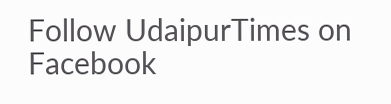Follow UdaipurTimes on Facebook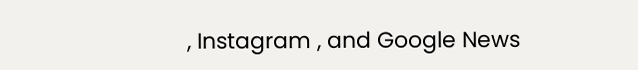, Instagram , and Google News